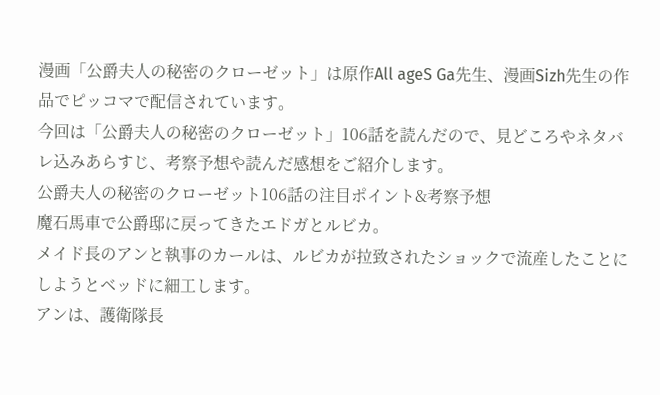漫画「公爵夫人の秘密のクローゼット」は原作All ageS Ga先生、漫画Sizh先生の作品でピッコマで配信されています。
今回は「公爵夫人の秘密のクローゼット」106話を読んだので、見どころやネタバレ込みあらすじ、考察予想や読んだ感想をご紹介します。
公爵夫人の秘密のクローゼット106話の注目ポイント&考察予想
魔石馬車で公爵邸に戻ってきたエドガとルビカ。
メイド長のアンと執事のカールは、ルビカが拉致されたショックで流産したことにしようとベッドに細工します。
アンは、護衛隊長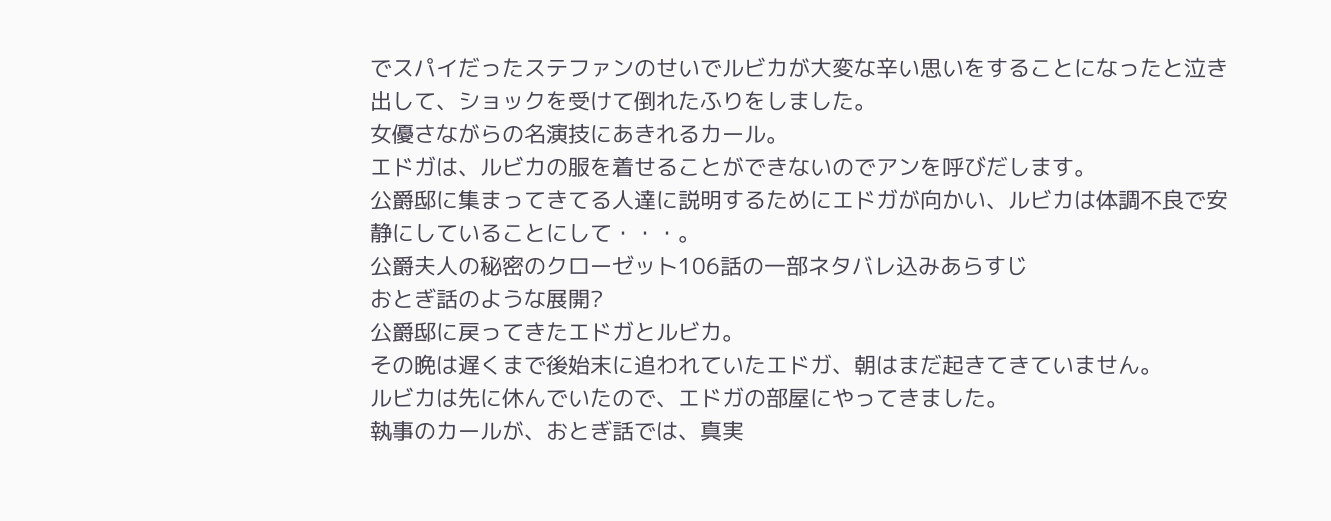でスパイだったステファンのせいでルビカが大変な辛い思いをすることになったと泣き出して、ショックを受けて倒れたふりをしました。
女優さながらの名演技にあきれるカール。
エドガは、ルビカの服を着せることができないのでアンを呼びだします。
公爵邸に集まってきてる人達に説明するためにエドガが向かい、ルビカは体調不良で安静にしていることにして・・・。
公爵夫人の秘密のクローゼット106話の一部ネタバレ込みあらすじ
おとぎ話のような展開?
公爵邸に戻ってきたエドガとルビカ。
その晩は遅くまで後始末に追われていたエドガ、朝はまだ起きてきていません。
ルビカは先に休んでいたので、エドガの部屋にやってきました。
執事のカールが、おとぎ話では、真実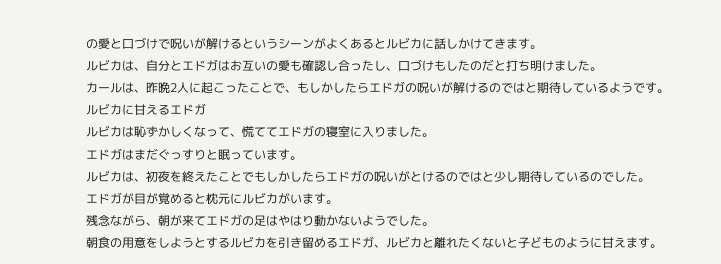の愛と口づけで呪いが解けるというシーンがよくあるとルビカに話しかけてきます。
ルビカは、自分とエドガはお互いの愛も確認し合ったし、口づけもしたのだと打ち明けました。
カールは、昨晩2人に起こったことで、もしかしたらエドガの呪いが解けるのではと期待しているようです。
ルビカに甘えるエドガ
ルビカは恥ずかしくなって、慌ててエドガの寝室に入りました。
エドガはまだぐっすりと眠っています。
ルビカは、初夜を終えたことでもしかしたらエドガの呪いがとけるのではと少し期待しているのでした。
エドガが目が覚めると枕元にルビカがいます。
残念ながら、朝が来てエドガの足はやはり動かないようでした。
朝食の用意をしようとするルビカを引き留めるエドガ、ルビカと離れたくないと子どものように甘えます。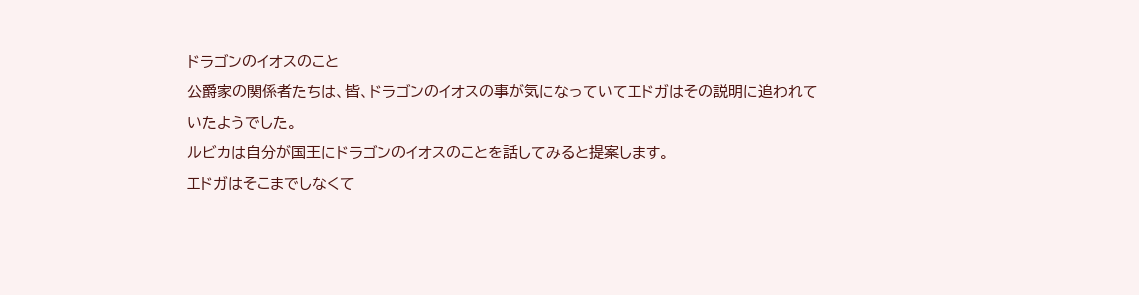ドラゴンのイオスのこと
公爵家の関係者たちは、皆、ドラゴンのイオスの事が気になっていてエドガはその説明に追われていたようでした。
ルビカは自分が国王にドラゴンのイオスのことを話してみると提案します。
エドガはそこまでしなくて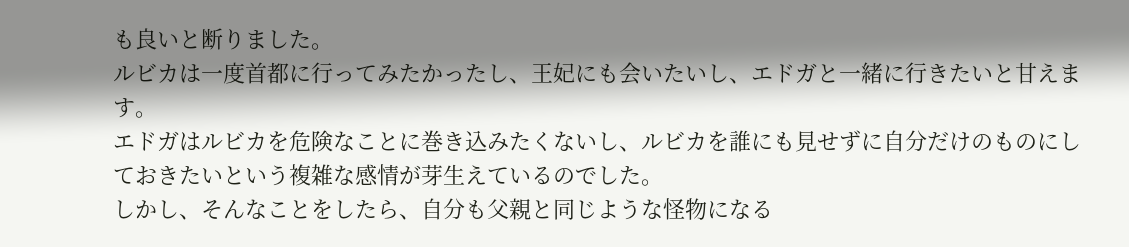も良いと断りました。
ルビカは一度首都に行ってみたかったし、王妃にも会いたいし、エドガと一緒に行きたいと甘えます。
エドガはルビカを危険なことに巻き込みたくないし、ルビカを誰にも見せずに自分だけのものにしておきたいという複雑な感情が芽生えているのでした。
しかし、そんなことをしたら、自分も父親と同じような怪物になる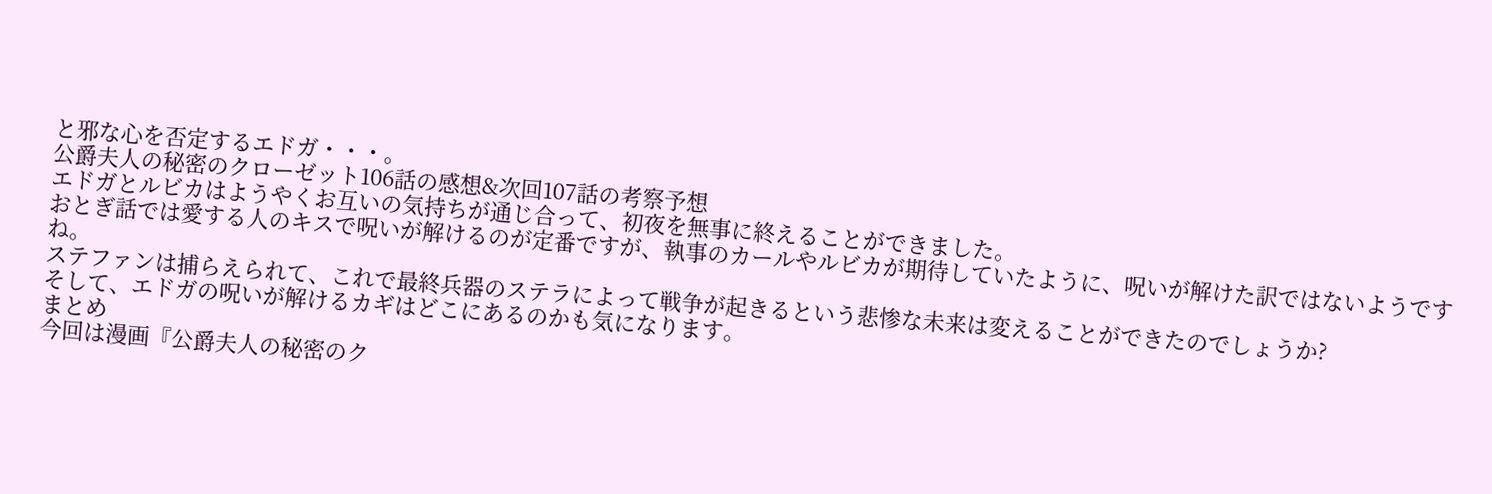と邪な心を否定するエドガ・・・。
公爵夫人の秘密のクローゼット106話の感想&次回107話の考察予想
エドガとルビカはようやくお互いの気持ちが通じ合って、初夜を無事に終えることができました。
おとぎ話では愛する人のキスで呪いが解けるのが定番ですが、執事のカールやルビカが期待していたように、呪いが解けた訳ではないようですね。
ステファンは捕らえられて、これで最終兵器のステラによって戦争が起きるという悲惨な未来は変えることができたのでしょうか?
そして、エドガの呪いが解けるカギはどこにあるのかも気になります。
まとめ
今回は漫画『公爵夫人の秘密のク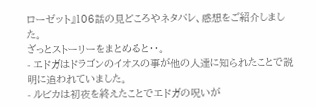ローゼット』106話の見どころやネタバレ、感想をご紹介しました。
ざっとストーリーをまとめると・・。
- エドガはドラゴンのイオスの事が他の人達に知られたことで説明に追われていました。
- ルビカは初夜を終えたことでエドガの呪いが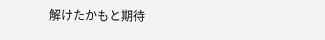解けたかもと期待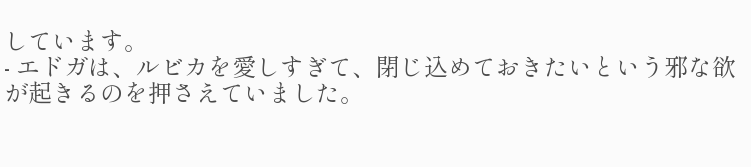しています。
- エドガは、ルビカを愛しすぎて、閉じ込めておきたいという邪な欲が起きるのを押さえていました。